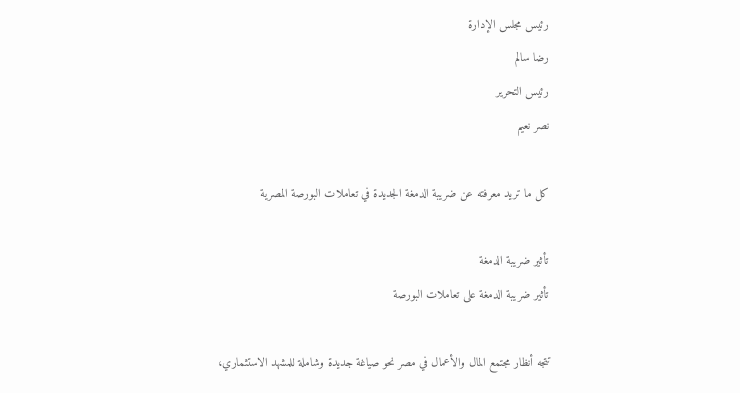رئيس مجلس الإدارة
رضا سالم
رئيس التحرير
نصر نعيم

كل ما تريد معرفته عن ضريبة الدمغة الجديدة في تعاملات البورصة المصرية

تأثير ضريبة الدمغة
تأثير ضريبة الدمغة على تعاملات البورصة

تتجه أنظار مجتمع المال والأعمال في مصر نحو صياغة جديدة وشاملة للمشهد الاستثماري،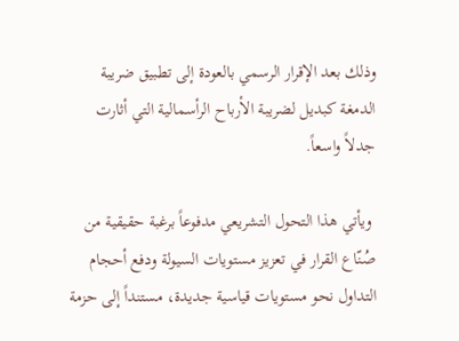وذلك بعد الإقرار الرسمي بالعودة إلى تطبيق ضريبة الدمغة كبديل لضريبة الأرباح الرأسمالية التي أثارت جدلاً واسعاً.

 ويأتي هذا التحول التشريعي مدفوعاً برغبة حقيقية من صُنّاع القرار في تعزيز مستويات السيولة ودفع أحجام التداول نحو مستويات قياسية جديدة، مستنداً إلى حزمة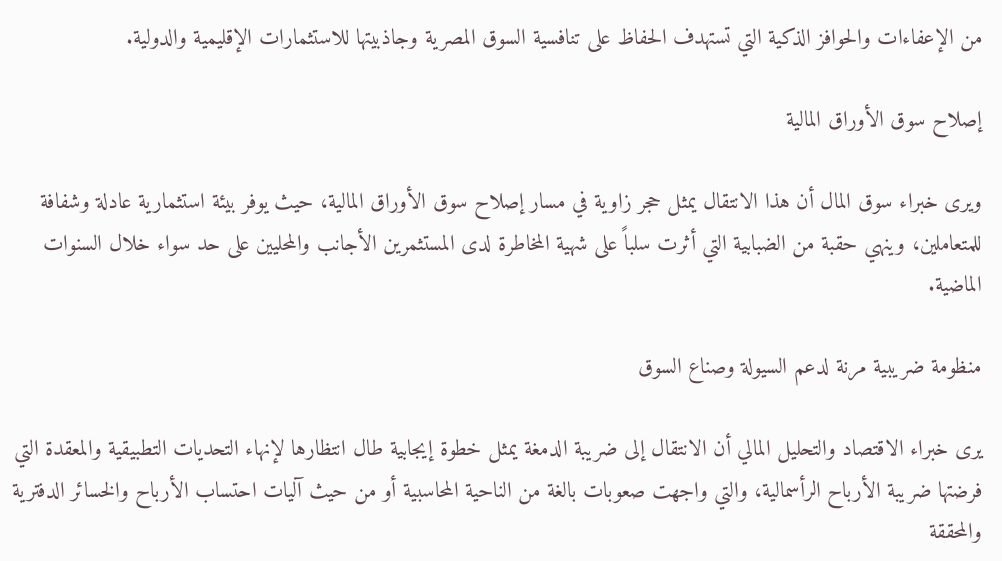من الإعفاءات والحوافز الذكية التي تستهدف الحفاظ على تنافسية السوق المصرية وجاذبيتها للاستثمارات الإقليمية والدولية.

إصلاح سوق الأوراق المالية

ويرى خبراء سوق المال أن هذا الانتقال يمثل حجر زاوية في مسار إصلاح سوق الأوراق المالية، حيث يوفر بيئة استثمارية عادلة وشفافة للمتعاملين، وينهي حقبة من الضبابية التي أثرت سلباً على شهية المخاطرة لدى المستثمرين الأجانب والمحليين على حد سواء خلال السنوات الماضية.

منظومة ضريبية مرنة لدعم السيولة وصناع السوق

يرى خبراء الاقتصاد والتحليل المالي أن الانتقال إلى ضريبة الدمغة يمثل خطوة إيجابية طال انتظارها لإنهاء التحديات التطبيقية والمعقدة التي فرضتها ضريبة الأرباح الرأسمالية، والتي واجهت صعوبات بالغة من الناحية المحاسبية أو من حيث آليات احتساب الأرباح والخسائر الدفترية والمحققة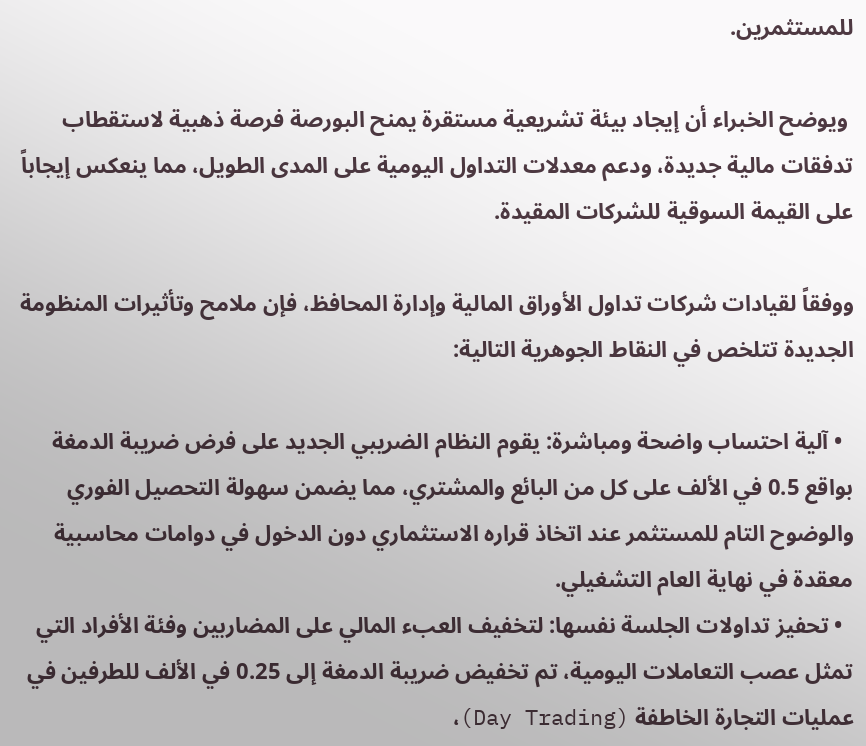للمستثمرين.

 ويوضح الخبراء أن إيجاد بيئة تشريعية مستقرة يمنح البورصة فرصة ذهبية لاستقطاب تدفقات مالية جديدة، ودعم معدلات التداول اليومية على المدى الطويل، مما ينعكس إيجاباً على القيمة السوقية للشركات المقيدة.

ووفقاً لقيادات شركات تداول الأوراق المالية وإدارة المحافظ، فإن ملامح وتأثيرات المنظومة الجديدة تتلخص في النقاط الجوهرية التالية:

  • آلية احتساب واضحة ومباشرة: يقوم النظام الضريبي الجديد على فرض ضريبة الدمغة بواقع 0.5 في الألف على كل من البائع والمشتري، مما يضمن سهولة التحصيل الفوري والوضوح التام للمستثمر عند اتخاذ قراره الاستثماري دون الدخول في دوامات محاسبية معقدة في نهاية العام التشغيلي.
  • تحفيز تداولات الجلسة نفسها: لتخفيف العبء المالي على المضاربين وفئة الأفراد التي تمثل عصب التعاملات اليومية، تم تخفيض ضريبة الدمغة إلى 0.25 في الألف للطرفين في عمليات التجارة الخاطفة (Day Trading)،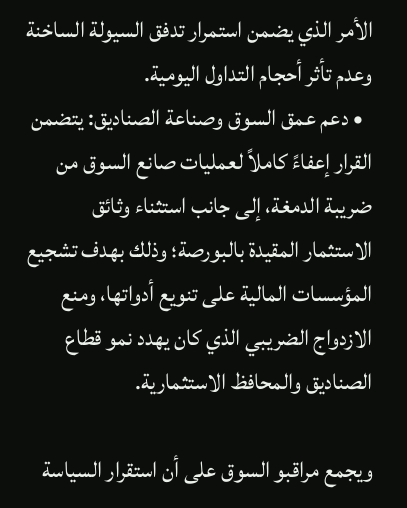الأمر الذي يضمن استمرار تدفق السيولة الساخنة وعدم تأثر أحجام التداول اليومية.
  • دعم عمق السوق وصناعة الصناديق: يتضمن القرار إعفاءً كاملاً لعمليات صانع السوق من ضريبة الدمغة، إلى جانب استثناء وثائق الاستثمار المقيدة بالبورصة؛ وذلك بهدف تشجيع المؤسسات المالية على تنويع أدواتها، ومنع الازدواج الضريبي الذي كان يهدد نمو قطاع الصناديق والمحافظ الاستثمارية.

ويجمع مراقبو السوق على أن استقرار السياسة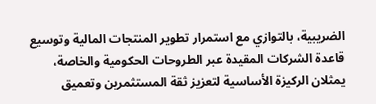الضريبية، بالتوازي مع استمرار تطوير المنتجات المالية وتوسيع قاعدة الشركات المقيدة عبر الطروحات الحكومية والخاصة، يمثلان الركيزة الأساسية لتعزيز ثقة المستثمرين وتعميق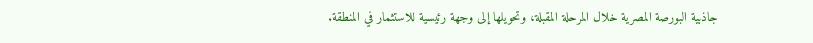جاذبية البورصة المصرية خلال المرحلة المقبلة، وتحويلها إلى وجهة رئيسية للاستثمار في المنطقة.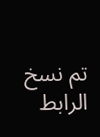تم نسخ الرابط